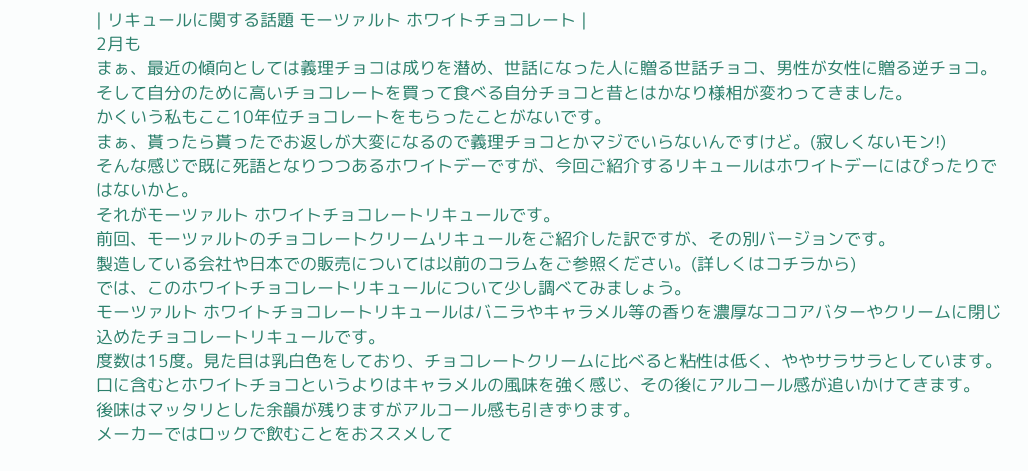| リキュールに関する話題 モーツァルト ホワイトチョコレート |
2月も
まぁ、最近の傾向としては義理チョコは成りを潜め、世話になった人に贈る世話チョコ、男性が女性に贈る逆チョコ。
そして自分のために高いチョコレートを買って食べる自分チョコと昔とはかなり様相が変わってきました。
かくいう私もここ10年位チョコレートをもらったことがないです。
まぁ、貰ったら貰ったでお返しが大変になるので義理チョコとかマジでいらないんですけど。(寂しくないモン!)
そんな感じで既に死語となりつつあるホワイトデーですが、今回ご紹介するリキュールはホワイトデーにはぴったりではないかと。
それがモーツァルト ホワイトチョコレートリキュールです。
前回、モーツァルトのチョコレートクリームリキュールをご紹介した訳ですが、その別バージョンです。
製造している会社や日本での販売については以前のコラムをご参照ください。(詳しくはコチラから)
では、このホワイトチョコレートリキュールについて少し調べてみましょう。
モーツァルト ホワイトチョコレートリキュールはバニラやキャラメル等の香りを濃厚なココアバターやクリームに閉じ込めたチョコレートリキュールです。
度数は15度。見た目は乳白色をしており、チョコレートクリームに比べると粘性は低く、ややサラサラとしています。
口に含むとホワイトチョコというよりはキャラメルの風味を強く感じ、その後にアルコール感が追いかけてきます。
後味はマッタリとした余韻が残りますがアルコール感も引きずります。
メーカーではロックで飲むことをおススメして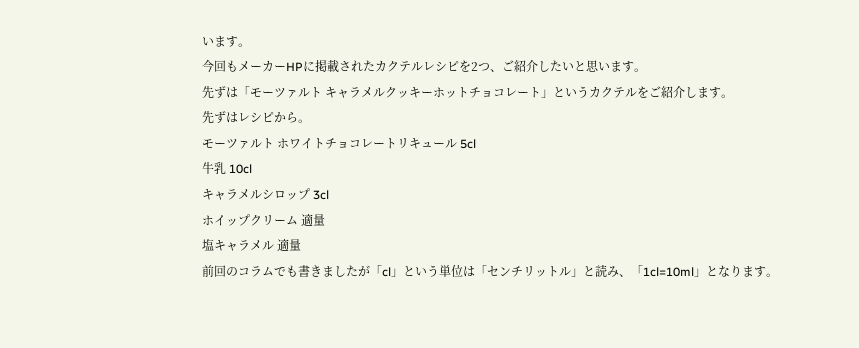います。
今回もメーカーHPに掲載されたカクテルレシピを2つ、ご紹介したいと思います。
先ずは「モーツァルト キャラメルクッキーホットチョコレート」というカクテルをご紹介します。
先ずはレシピから。
モーツァルト ホワイトチョコレートリキュール 5cl
牛乳 10cl
キャラメルシロップ 3cl
ホイップクリーム 適量
塩キャラメル 適量
前回のコラムでも書きましたが「cl」という単位は「センチリットル」と読み、「1cl=10ml」となります。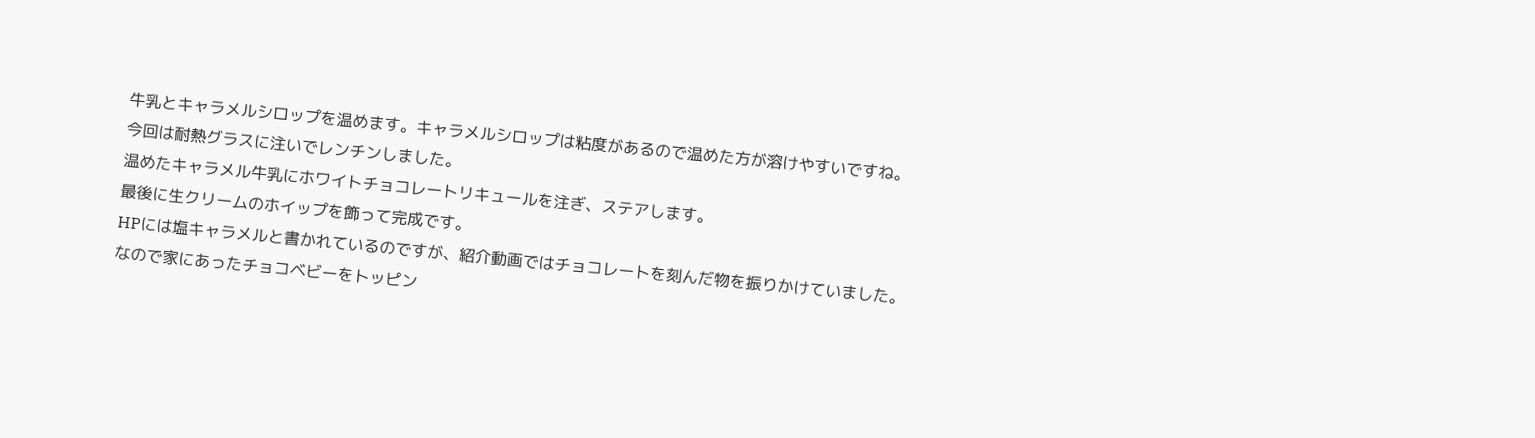牛乳とキャラメルシロップを温めます。キャラメルシロップは粘度があるので温めた方が溶けやすいですね。
今回は耐熱グラスに注いでレンチンしました。
温めたキャラメル牛乳にホワイトチョコレートリキュールを注ぎ、ステアします。
最後に生クリームのホイップを飾って完成です。
HPには塩キャラメルと書かれているのですが、紹介動画ではチョコレートを刻んだ物を振りかけていました。
なので家にあったチョコベビーをトッピン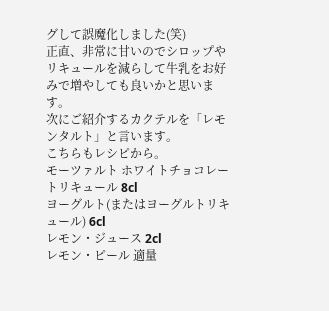グして誤魔化しました(笑)
正直、非常に甘いのでシロップやリキュールを減らして牛乳をお好みで増やしても良いかと思います。
次にご紹介するカクテルを「レモンタルト」と言います。
こちらもレシピから。
モーツァルト ホワイトチョコレートリキュール 8cl
ヨーグルト(またはヨーグルトリキュール) 6cl
レモン・ジュース 2cl
レモン・ピール 適量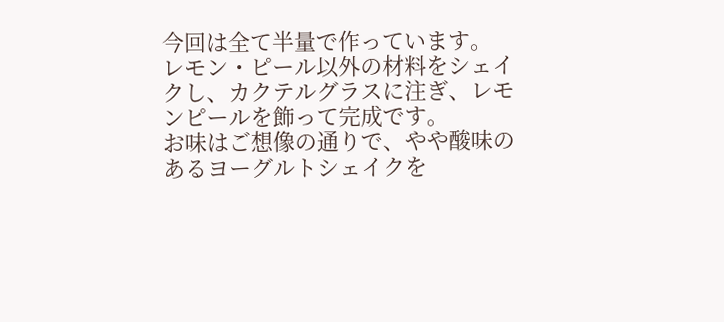今回は全て半量で作っています。
レモン・ピール以外の材料をシェイクし、カクテルグラスに注ぎ、レモンピールを飾って完成です。
お味はご想像の通りで、やや酸味のあるヨーグルトシェイクを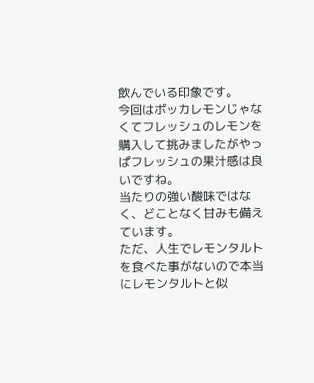飲んでいる印象です。
今回はポッカレモンじゃなくてフレッシュのレモンを購入して挑みましたがやっぱフレッシュの果汁感は良いですね。
当たりの強い酸味ではなく、どことなく甘みも備えています。
ただ、人生でレモンタルトを食べた事がないので本当にレモンタルトと似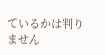ているかは判りません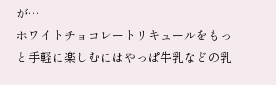が…
ホワイトチョコレートリキュールをもっと手軽に楽しむにはやっぱ牛乳などの乳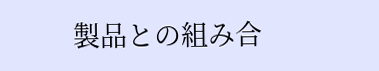製品との組み合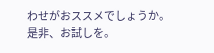わせがおススメでしょうか。
是非、お試しを。